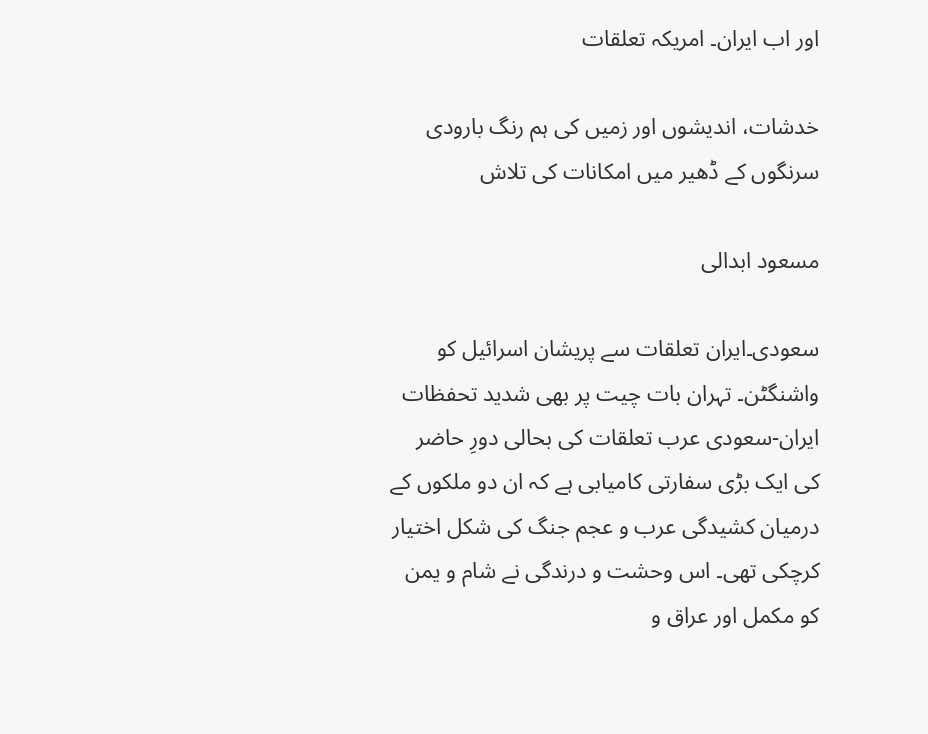اور اب ایران۔ امریکہ تعلقات

خدشات، اندیشوں اور زمیں کی ہم رنگ بارودی سرنگوں کے ڈھیر میں امکانات کی تلاش

مسعود ابدالی

سعودی۔ایران تعلقات سے پریشان اسرائیل کو واشنگٹن۔ تہران بات چیت پر بھی شدید تحفظات
ایران-سعودی عرب تعلقات کی بحالی دورِ حاضر کی ایک بڑی سفارتی کامیابی ہے کہ ان دو ملکوں کے درمیان کشیدگی عرب و عجم جنگ کی شکل اختیار کرچکی تھی۔ اس وحشت و درندگی نے شام و یمن کو مکمل اور عراق و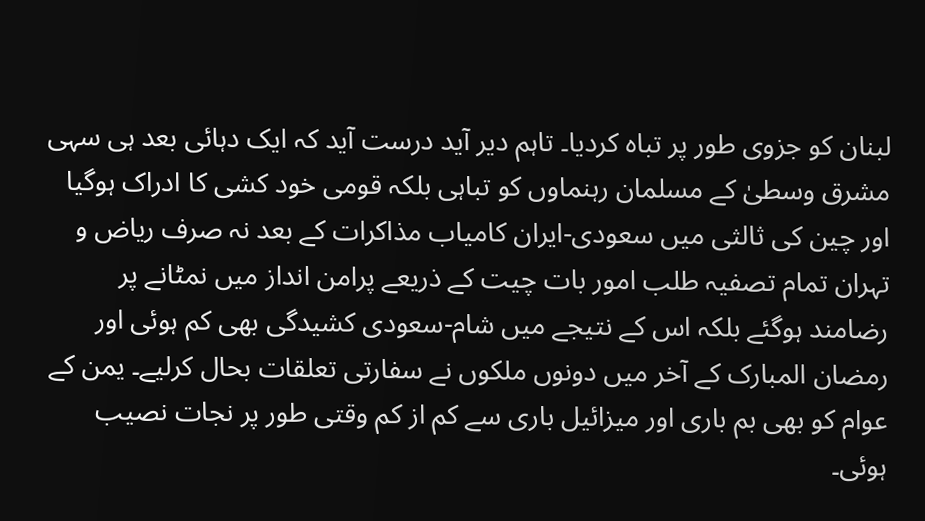لبنان کو جزوی طور پر تباہ کردیا۔ تاہم دیر آید درست آید کہ ایک دہائی بعد ہی سہی مشرق وسطیٰ کے مسلمان رہنماوں کو تباہی بلکہ قومی خود کشی کا ادراک ہوگیا اور چین کی ثالثی میں سعودی-ایران کامیاب مذاکرات کے بعد نہ صرف ریاض و تہران تمام تصفیہ طلب امور بات چیت کے ذریعے پرامن انداز میں نمٹانے پر رضامند ہوگئے بلکہ اس کے نتیجے میں شام-سعودی کشیدگی بھی کم ہوئی اور رمضان المبارک کے آخر میں دونوں ملکوں نے سفارتی تعلقات بحال کرلیے۔ یمن کے عوام کو بھی بم باری اور میزائیل باری سے کم از کم وقتی طور پر نجات نصیب ہوئی۔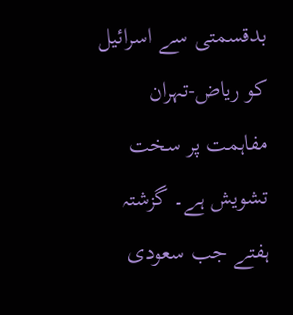بدقسمتی سے اسرائیل کو ریاض-تہران مفاہمت پر سخت تشویش ہے۔ گزشتہ ہفتے جب سعودی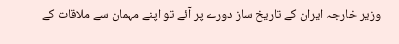وزیر خارجہ ایران کے تاریخ ساز دورے پر آئے تو اپنے مہمان سے ملاقات کے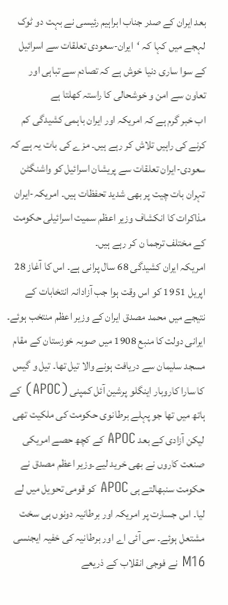بعد ایران کے صدر جناب ابراہیم رئیسی نے بہت دو ٹوک لہجے میں کہا کہ ‘ایران-سعودی تعلقات سے اسرائیل کے سوا ساری دنیا خوش ہے کہ تصادم سے تباہی اور تعاون سے امن و خوشحالی کا راستہ کھلتا ہے
اب خبر گرم ہے کہ امریکہ اور ایران باہمی کشیدگی کم کرنے کی راہیں تلاش کر رہے ہیں۔ مزے کی بات یہ ہے کہ سعودی-ایران تعلقات سے پریشان اسرائیل کو واشنگٹن تہران بات چیت پر بھی شدید تحفظات ہیں۔ امریکہ-ایران مذاکرات کا انکشاف وزیر اعظم سمیت اسرائیلی حکومت کے مختلف ترجما ن کر رہے ہیں۔
امریکہ ایران کشیدگی 68 سال پرانی ہے۔ اس کا آغاز 28 اپریل 1951 کو اس وقت ہوا جب آزادانہ انتخابات کے نتیجے میں محمد مصدق ایران کے وزیر اعظم منتخب ہوئے۔ ایرانی دولت کا منبع 1908 میں صوبہ خوزستان کے مقام مسجد سلیمان سے دریافت ہونے والا تیل تھا۔ تیل و گیس کا سارا کاروبار اینگلو پرشین آئل کمپنی (APOC) کے ہاتھ میں تھا جو پہلے برطانوی حکومت کی ملکیت تھی لیکن آزادی کے بعد APOC کے کچھ حصے امریکی صنعت کاروں نے بھی خرید لیے۔وزیر اعظم مصدق نے حکومت سنبھالتے ہی APOC کو قومی تحویل میں لے لیا۔ اس جسارت پر امریکہ اور برطانیہ دونوں ہی سخت مشتعل ہوئے۔ سی آئی اے اور برطانیہ کی خفیہ ایجنسی M16 نے فوجی انقلاب کے ذریعے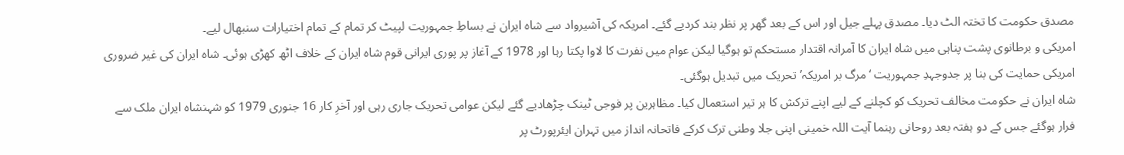مصدق حکومت کا تختہ الٹ دیا۔ مصدق پہلے جیل اور اس کے بعد گھر پر نظر بند کردیے گئے۔ امریکہ کی آشیرواد سے شاہ ایران نے بساطِ جمہوریت لپیٹ کر تمام کے تمام اختیارات سنبھال لیے۔
امریکی و برطانوی پشت پناہی میں شاہ ایران کا آمرانہ اقتدار مستحکم تو ہوگیا لیکن عوام میں نفرت کا لاوا پکتا رہا اور 1978 کے آغاز پر پوری ایرانی قوم شاہ ایران کے خلاف اٹھ کھڑی ہوئی۔ شاہ ایران کی غیر ضروری امریکی حمایت کی بنا پر جدوجہدِ جمہوریت ‘مرگ بر امریکہ’ تحریک میں تبدیل ہوگئی۔
شاہ ایران نے حکومت مخالف تحریک کو کچلنے کے لیے اپنے ترکش کا ہر تیر استعمال کیا۔ مظاہرین پر فوجی ٹینک چڑھادیے گئے لیکن عوامی تحریک جاری رہی اور آخرِ کار 16 جنوری 1979 کو شہنشاہ ایران ملک سے فرار ہوگئے جس کے دو ہفتہ بعد روحانی رہنما آیت اللہ خمینی اپنی جلا وطنی ترک کرکے فاتحانہ انداز میں تہران ایئرپورٹ پر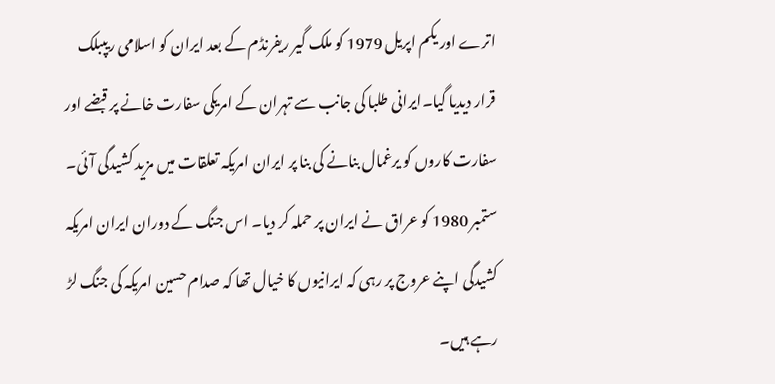اترے اور یکم اپریل 1979 کو ملک گیر ریفرنڈم کے بعد ایران کو اسلامی ریپبلک قرار دیدیا گیا۔ایرانی طلبا کی جانب سے تہران کے امریکی سفارت خانے پر قبضے اور سفارت کاروں کو یرغمال بنانے کی بنا پر ایران امریکہ تعلقات میں مزید کشیدگی آئی۔ ستمبر 1980 کو عراق نے ایران پر حملہ کر دیا۔ اس جنگ کے دوران ایران امریکہ کشیدگی اپنے عروج پر رہی کہ ایرانیوں کا خیال تھا کہ صدام حسین امریکہ کی جنگ لڑ رہے ہیں۔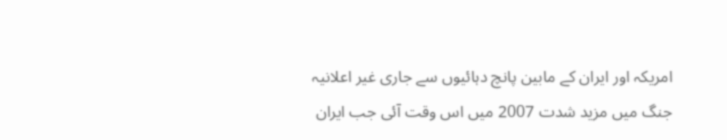امریکہ اور ایران کے مابین پانچ دہائیوں سے جاری غیر اعلانیہ جنگ میں مزید شدت 2007 میں اس وقت آئی جب ایران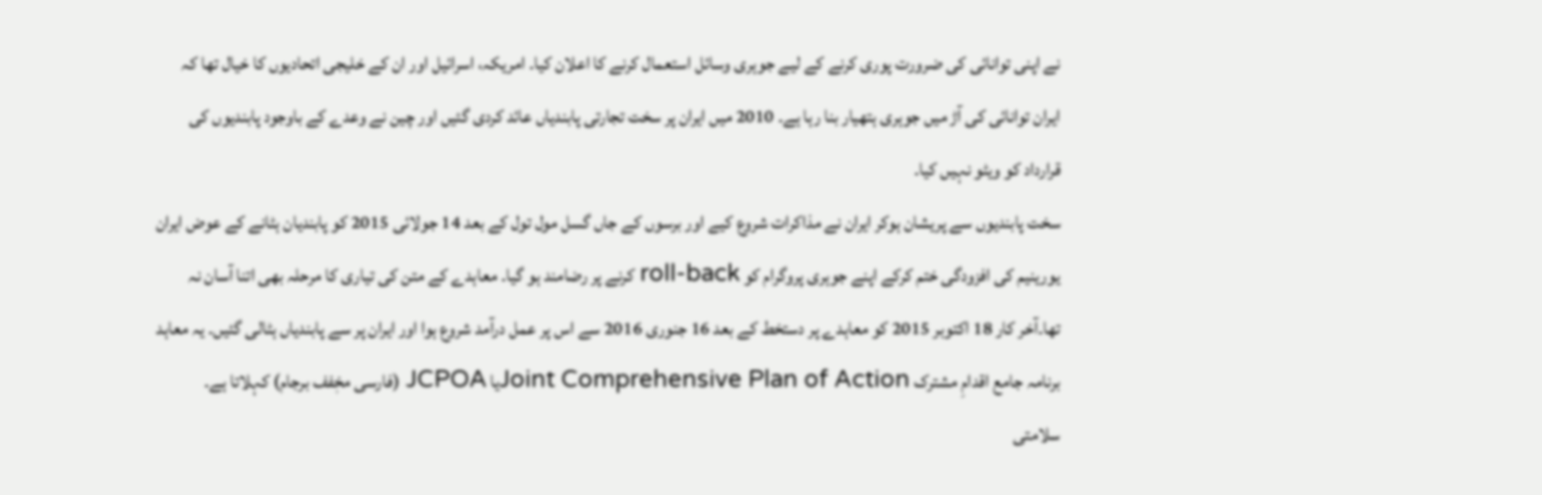نے اپنی توانائی کی ضرورت پوری کرنے کے لیے جوہری وسائل استعمال کرنے کا اعلان کیا۔ امریکہ، اسرائیل اور ان کے خلیجی اتحادیوں کا خیال تھا کہ ایران توانائی کی آڑ میں جوہری ہتھیار بنا رہا ہے۔ 2010 میں ایران پر سخت تجارتی پابندیاں عائد کردی گئیں اور چین نے وعدے کے باوجود پابندیوں کی قرارداد کو ویٹو نہیں کیا۔
سخت پابندیوں سے پریشان ہوکر ایران نے مذاکرات شروع کیے اور برسوں کے جاں گسل مول تول کے بعد 14 جولائی 2015 کو پابندیان ہٹانے کے عوض ایران یورینیم کی افزودگی ختم کرکے اپنے جوہری پروگرام کو roll-back کرنے پر رضامند ہو گیا۔ معاہدے کے متن کی تیاری کا مرحلہ بھی اتنا آسان نہ تھا۔آخر کار 18 اکتوبر 2015 کو معاہدے پر دستخط کے بعد 16 جنوری 2016 سے اس پر عمل درآمد شروع ہوا اور ایران پر سے پابندیاں ہٹالی گئیں۔ یہ معاہد برنامہ جامع اقدامِ مشترک Joint Comprehensive Plan of Actionیا JCPOA (فارسی مخٖفف برجام) کہلاتا ہے۔ سلامتی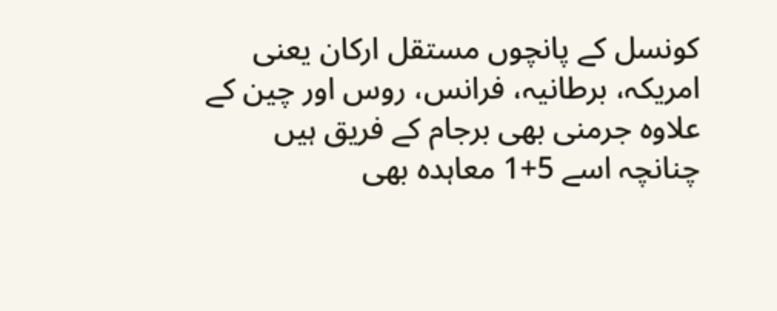کونسل کے پانچوں مستقل ارکان یعنی امریکہ، برطانیہ، فرانس، روس اور چین کے علاوہ جرمنی بھی برجام کے فریق ہیں چنانچہ اسے 5+1 معاہدہ بھی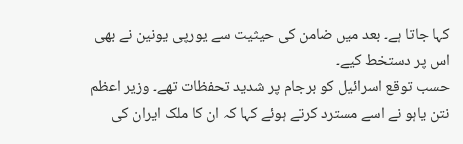کہا جاتا ہے۔ بعد میں ضامن کی حیثیت سے یورپی یونین نے بھی اس پر دستخط کیے۔
حسب توقع اسرائیل کو برجام پر شدید تحفظات تھے۔ وزیر اعظم نتن یاہو نے اسے مسترد کرتے ہوئے کہا کہ ان کا ملک ایران کی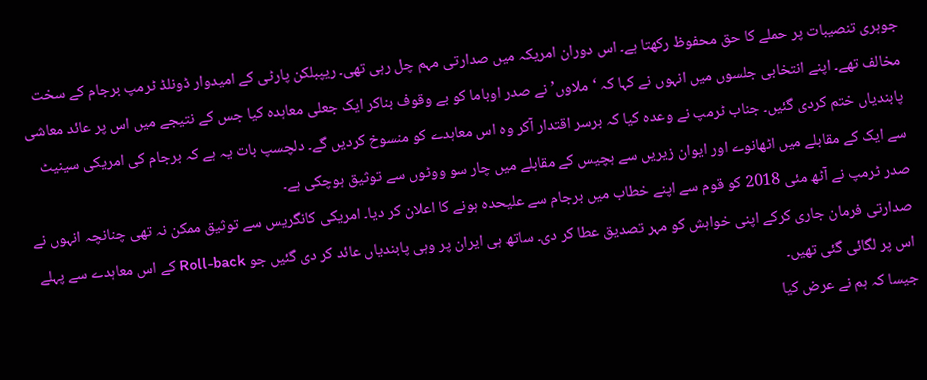جوہری تنصیبات پر حملے کا حق محفوظ رکھتا ہے۔ اس دوران امریکہ میں صدارتی مہم چل رہی تھی۔ ریپبلکن پارٹی کے امیدوار ڈونلڈ ٹرمپ برجام کے سخت مخالف تھے۔ اپنے انتخابی جلسوں میں انہوں نے کہا کہ ‘ملاوں’ نے صدر اوباما کو بے وقوف بناکر ایک جعلی معاہدہ کیا جس کے نتیجے میں اس پر عائد معاشی پابندیاں ختم کردی گئیں۔ جناب ٹرمپ نے وعدہ کیا کہ برسر اقتدار آکر وہ اس معاہدے کو منسوخ کردیں گے۔ دلچسپ بات یہ ہے کہ برجام کی امریکی سینیٹ سے ایک کے مقابلے میں اٹھانوے اور ایوان زیریں سے ہچیس کے مقابلے میں چار سو ووٹوں سے توثیق ہوچکی ہے۔
صدر ٹرمپ نے آٹھ مئی 2018 کو قوم سے اپنے خطاب میں برجام سے علیحدہ ہونے کا اعلان کر دیا۔ امریکی کانگریس سے توثیق ممکن نہ تھی چنانچہ انہوں نے صدارتی فرمان جاری کرکے اپنی خواہش کو مہر تصدیق عطا کر دی۔ ساتھ ہی ایران پر وہی پابندیاں عائد کر دی گئیں جو Roll-back کے اس معاہدے سے پہلے اس پر لگائی گئی تھیں۔
جیسا کہ ہم نے عرض کیا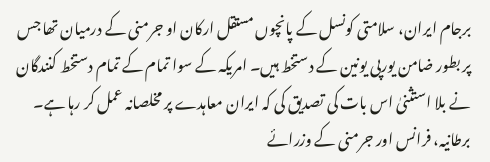برجام ایران، سلامتی کونسل کے پانچوں مستقل ارکان او جرمنی کے درمیان تھا جس پر بطور ضامن یورپی یونین کے دستخط ہیں۔ امریکہ کے سوا تمام کے تمام دستخط کنندگان نے بلا استثنیٰ اس بات کی تصدیق کی کہ ایران معاہدے پر مخلصانہ عمل کر رہا ہے۔ برطانیہ، فرانس اور جرمنی کے وزرائے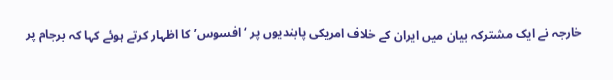خارجہ نے ایک مشترکہ بیان میں ایران کے خلاف امریکی پابندیوں پر ‘افسوس’ کا اظہار کرتے ہوئے کہا کہ برجام پر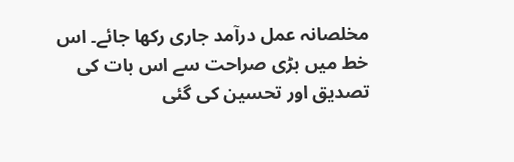مخلصانہ عمل درآمد جاری رکھا جائے۔ اس خط میں بڑی صراحت سے اس بات کی تصدیق اور تحسین کی گئی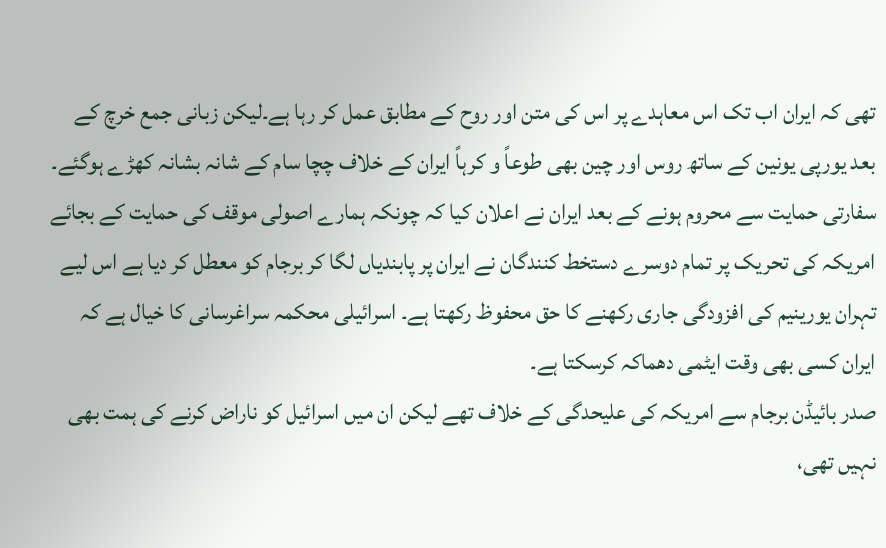تھی کہ ایران اب تک اس معاہدے پر اس کی متن اور روح کے مطابق عمل کر رہا ہے۔لیکن زبانی جمع خرچ کے بعد یورپی یونین کے ساتھ روس اور چین بھی طوعاً و کرہاً ایران کے خلاف چچا سام کے شانہ بشانہ کھڑے ہوگئے۔
سفارتی حمایت سے محروم ہونے کے بعد ایران نے اعلان کیا کہ چونکہ ہمارے اصولی موقف کی حمایت کے بجائے امریکہ کی تحریک پر تمام دوسرے دستخط کنندگان نے ایران پر پابندیاں لگا کر برجام کو معطل کر دیا ہے اس لیے تہران یورینیم کی افزودگی جاری رکھنے کا حق محفوظ رکھتا ہے۔ اسرائیلی محکمہ سراغرسانی کا خیال ہے کہ ایران کسی بھی وقت ایٹمی دھماکہ کرسکتا ہے۔
صدر بائیڈن برجام سے امریکہ کی علیحدگی کے خلاف تھے لیکن ان میں اسرائیل کو ناراض کرنے کی ہمت بھی نہیں تھی،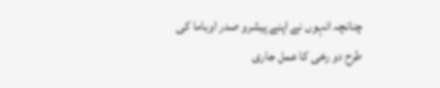چنانچہ انہوں نے اپنے پیشرو صدر اوباما کی طرح دو رخی کا عمل جاری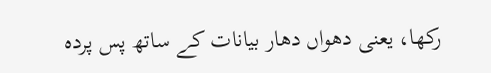رکھا، یعنی دھواں دھار بیانات کے ساتھ پس پردہ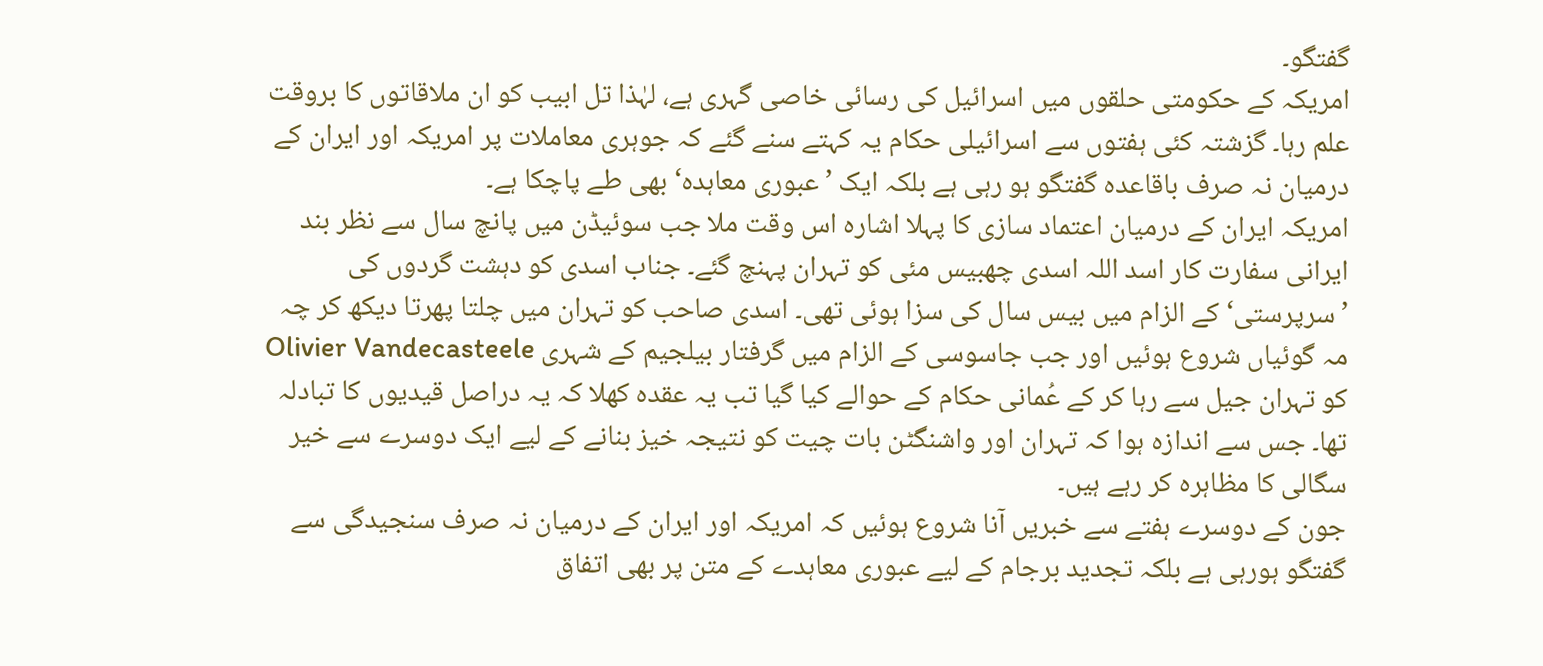گفتگو۔
امریکہ کے حکومتی حلقوں میں اسرائیل کی رسائی خاصی گہری ہے، لہٰذا تل ابیب کو ان ملاقاتوں کا بروقت علم رہا۔ گزشتہ کئی ہفتوں سے اسرائیلی حکام یہ کہتے سنے گئے کہ جوہری معاملات پر امریکہ اور ایران کے درمیان نہ صرف باقاعدہ گفتگو ہو رہی ہے بلکہ ایک ’عبوری معاہدہ‘ بھی طے پاچکا ہے۔
امریکہ ایران کے درمیان اعتماد سازی کا پہلا اشارہ اس وقت ملا جب سوئیڈن میں پانچ سال سے نظر بند ایرانی سفارت کار اسد اللہ اسدی چھبیس مئی کو تہران پہنچ گئے۔ جناب اسدی کو دہشت گردوں کی ’سرپرستی‘ کے الزام میں بیس سال کی سزا ہوئی تھی۔ اسدی صاحب کو تہران میں چلتا پھرتا دیکھ کر چہ مہ گوئیاں شروع ہوئیں اور جب جاسوسی کے الزام میں گرفتار بیلجیم کے شہری Olivier Vandecasteele کو تہران جیل سے رہا کر کے عُمانی حکام کے حوالے کیا گیا تب یہ عقدہ کھلا کہ یہ دراصل قیدیوں کا تبادلہ تھا۔ جس سے اندازہ ہوا کہ تہران اور واشنگٹن بات چیت کو نتیجہ خیز بنانے کے لیے ایک دوسرے سے خیر سگالی کا مظاہرہ کر رہے ہیں۔
جون کے دوسرے ہفتے سے خبریں آنا شروع ہوئیں کہ امریکہ اور ایران کے درمیان نہ صرف سنجیدگی سے گفتگو ہورہی ہے بلکہ تجدید برجام کے لیے عبوری معاہدے کے متن پر بھی اتفاق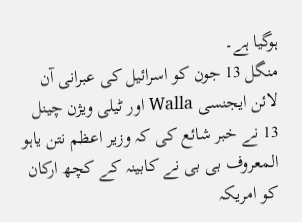ہوگیا ہے۔
منگل 13 جون کو اسرائیل کی عبرانی آن لائن ایجنسی Walla اور ٹیلی ویژن چینل 13 نے خبر شائع کی کہ وزیر اعظم نتن یاہو المعروف بی بی نے کابینہ کے کچھ ارکان کو امریکہ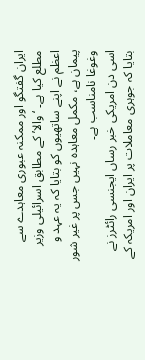ایران گفتگو اور ممکنہ عبوری معاہدے سے مطلع کیا ہے۔ ‘والا’ کے مطابق اسرائیلی وزیر اعظم نے اپنے ساتھیوں کو بتایا کہ یہ عہد و پیمان ہے، مکمل معاہدہ نہیں جس پر غیر شور وغوغا نامناسب ہے۔
اسی دن امریکی خبر رساں ایجنسی رائٹرز نے بتایا کہ جوہری معاملات پر ایران اور امریکہ کے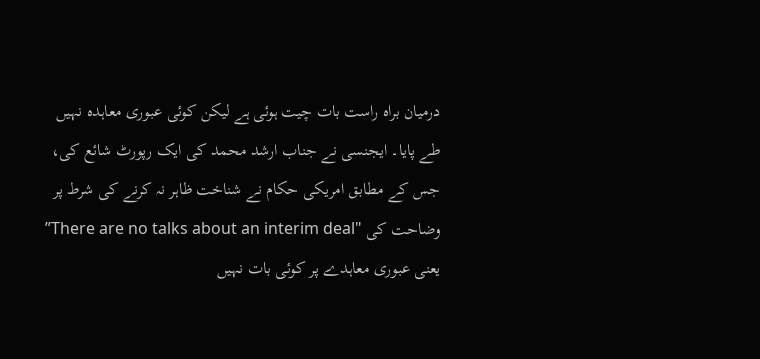درمیان براہ راست بات چیت ہوئی ہے لیکن کوئی عبوری معاہدہ نہیں طے پایا۔ ایجنسی نے جناب ارشد محمد کی ایک رپورٹ شائع کی، جس کے مطابق امریکی حکام نے شناخت ظاہر نہ کرنے کی شرط پر وضاحت کی "There are no talks about an interim deal” یعنی عبوری معاہدے پر کوئی بات نہیں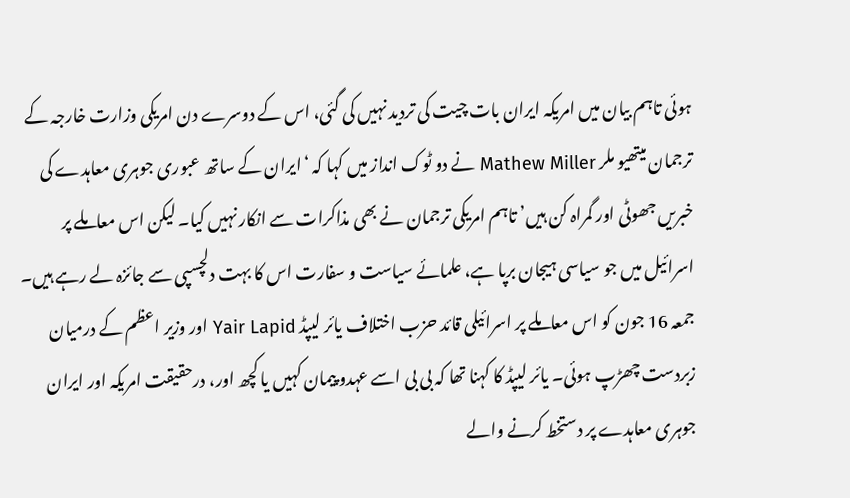ہوئی تاہم بیان میں امریکہ ایران بات چیت کی تردید نہیں کی گئی، اس کے دوسرے دن امریکی وزارت خارجہ کے ترجمان میتھیو ملر Mathew Miller نے دو ٹوک انداز میں کہا کہ ‘ایران کے ساتھ عبوری جوہری معاہدے کی خبریں جھوٹی اور گمراہ کن ہیں’ تاہم امریکی ترجمان نے بھی مذاکرات سے انکار نہیں کیا۔ لیکن اس معاملے پر اسرائیل میں جو سیاسی ہیجان برپا ہے، علمائے سیاست و سفارت اس کا بہت دلچسپی سے جائزہ لے رہے ہیں۔
جمعہ 16 جون کو اس معاملے پر اسرائیلی قائد حزب اختلاف یائر لیپڈ Yair Lapid اور وزیر اعظم کے درمیان زبردست چھڑپ ہوئی۔ یائر لیپڈ کا کہنا تھا کہ بی بی اسے عہدو پیمان کہیں یا کچھ اور، درحقیقت امریکہ اور ایران جوہری معاہدے پر دستخط کرنے والے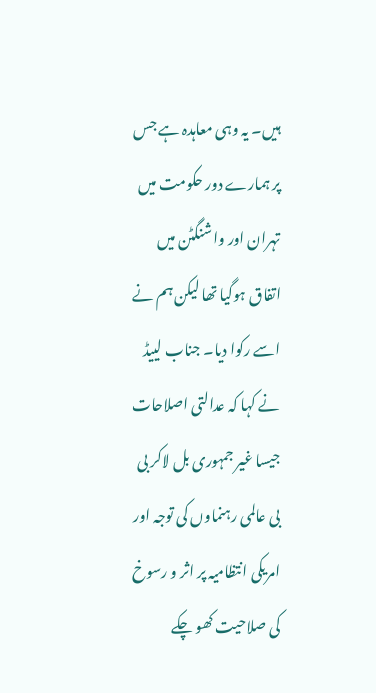ہیں۔ یہ وہی معاہدہ ہے جس پر ہمارے دور حکومت میں تہران اور واشنگٹن میں اتفاق ہوگیا تھا لیکن ہم نے اسے رکوا دیا۔ جناب لییڈ نے کہا کہ عدالتی اصلاحات جیسا غیر جمہوری بل لاکر بی بی عالمی رہنماوں کی توجہ اور امریکی انتظامیہ پر اثر و رسوخ کی صلاحیت کھو چکے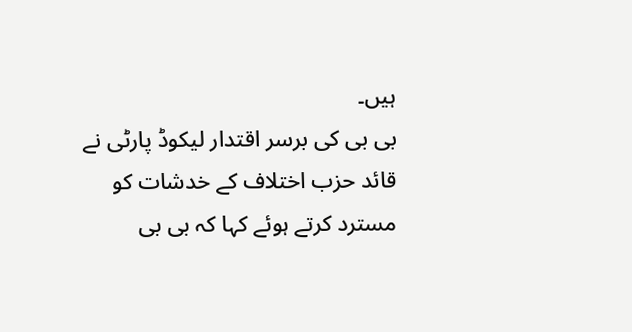ہیں۔
بی بی کی برسر اقتدار لیکوڈ پارٹی نے قائد حزب اختلاف کے خدشات کو مسترد کرتے ہوئے کہا کہ بی بی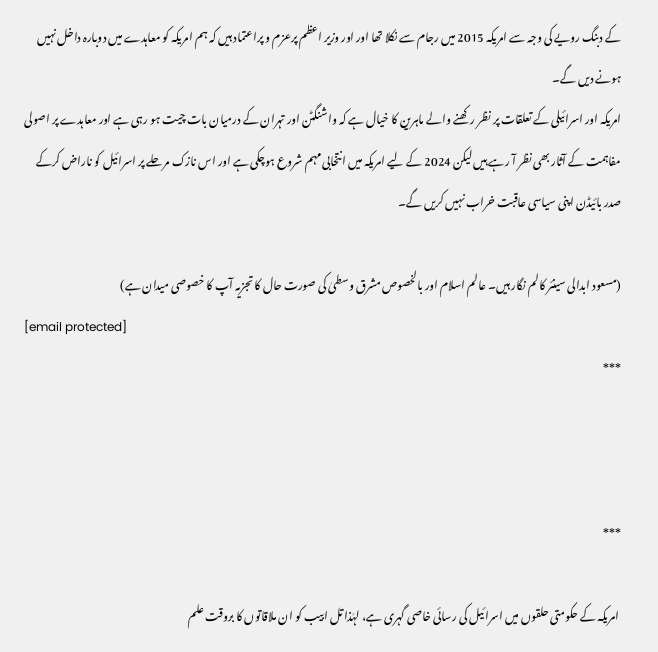کے دبنگ رویے کی وجہ سے امریکہ 2015 میں رجام سے نکلا تھا اور اور وزیر اعظم پرعزم و پراعتماد ہیں کہ ہم امریکہ کو معاہدے میں دوبارہ داخل نہیں ہونے دیں گے۔
امریکہ اور اسرائیلی کے تعلقات پر نظر رکھنے والے ماہرین کا خیال ہے کہ واشنگٹن اور تہران کے درمیان بات چیت ہو رہی ہے اور معاہدے پر اصولی مفاہمت کے آثار بھی نظر آ رہے ہیں لیکن 2024 کے لیے امریکہ میں انتخابی مہم شروع ہوچکی ہے اور اس نازک مرحلے پر اسرائیل کو ناراض کرکے صدر بائیڈن اپنی سیاسی عاقبت خراب نہیں کریں گے۔

(مسعود ابدالی سینئر کالم نگار ہیں۔ عالم اسلام اور بالخصوص مشرق وسطیٰ کی صورت حال کا تجزیہ آپ کا خصوصی میدان ہے)
[email protected]
***



***

 امریکہ کے حکومتی حلقوں میں اسرائیل کی رسائی خاصی گہری ہے، لہٰذا تل ابیب کو ان ملاقاتوں کا بروقت علم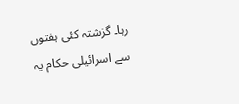رہا۔ گزشتہ کئی ہفتوں سے اسرائیلی حکام یہ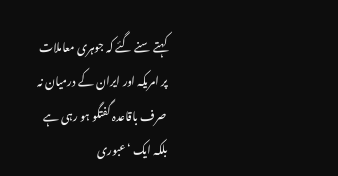کہتے سنے گئے کہ جوہری معاملات پر امریکہ اور ایران کے درمیان نہ صرف باقاعدہ گفتگو ہو رہی ہے بلکہ ایک ‘عبوری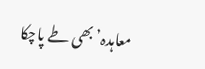معاہدہ’ بھی طے پاچکا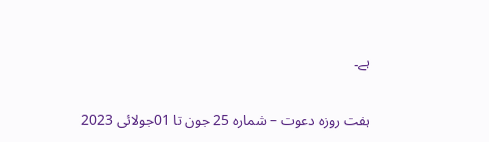ہے۔


ہفت روزہ دعوت – شمارہ 25 جون تا 01جولائی 2023